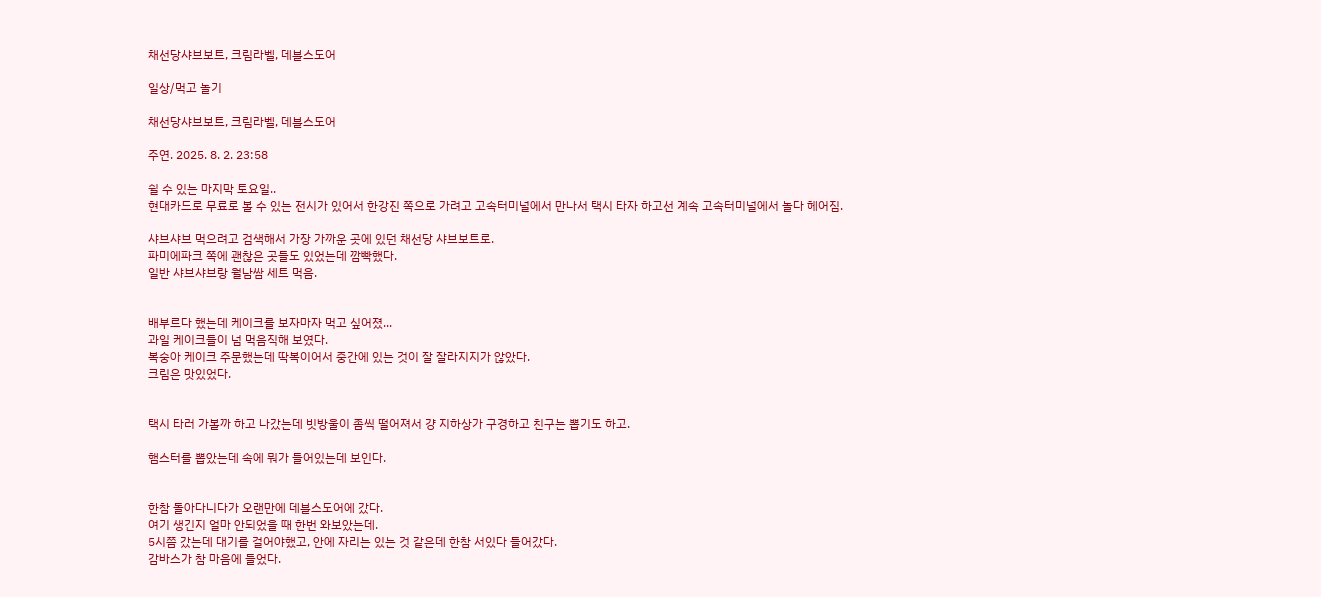채선당샤브보트, 크림라벨, 데블스도어

일상/먹고 놀기

채선당샤브보트, 크림라벨, 데블스도어

주연. 2025. 8. 2. 23:58

쉴 수 있는 마지막 토요일..
현대카드로 무료로 볼 수 있는 전시가 있어서 한강진 쪽으로 가려고 고속터미널에서 만나서 택시 타자 하고선 계속 고속터미널에서 놀다 헤어짐.

샤브샤브 먹으려고 검색해서 가장 가까운 곳에 있던 채선당 샤브보트로.
파미에파크 쪽에 괜찮은 곳들도 있었는데 깜빡했다.
일반 샤브샤브랑 월남쌈 세트 먹음.


배부르다 했는데 케이크를 보자마자 먹고 싶어졌...
과일 케이크들이 넘 먹음직해 보였다.
복숭아 케이크 주문했는데 딱복이어서 중간에 있는 것이 잘 잘라지지가 않았다.
크림은 맛있었다.


택시 타러 가볼까 하고 나갔는데 빗방울이 좀씩 떨어져서 걍 지하상가 구경하고 친구는 뽑기도 하고.

햄스터를 뽑았는데 속에 뭐가 들어있는데 보인다.


한참 돌아다니다가 오랜만에 데블스도어에 갔다.
여기 생긴지 얼마 안되었을 때 한번 와보았는데.
5시쯤 갔는데 대기를 걸어야했고, 안에 자리는 있는 것 같은데 한참 서있다 들어갔다.
감바스가 참 마음에 들었다.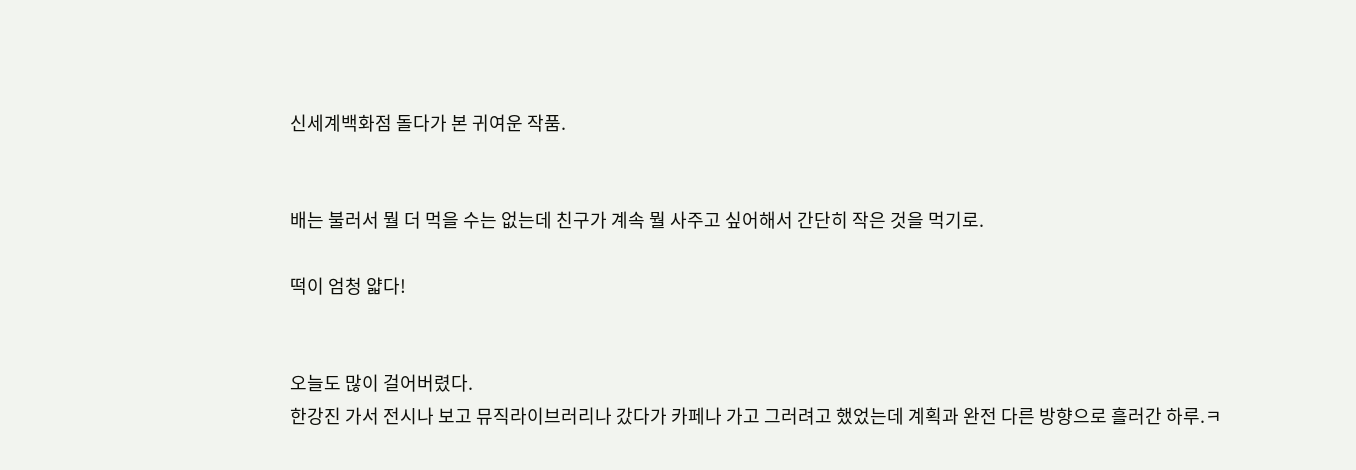신세계백화점 돌다가 본 귀여운 작품.


배는 불러서 뭘 더 먹을 수는 없는데 친구가 계속 뭘 사주고 싶어해서 간단히 작은 것을 먹기로.

떡이 엄청 얇다!


오늘도 많이 걸어버렸다.
한강진 가서 전시나 보고 뮤직라이브러리나 갔다가 카페나 가고 그러려고 했었는데 계획과 완전 다른 방향으로 흘러간 하루.ㅋ